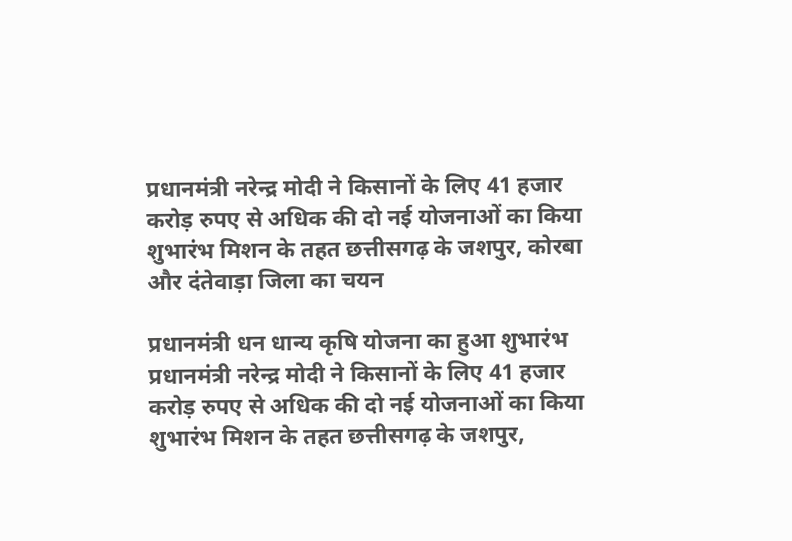प्रधानमंत्री नरेन्द्र मोदी ने किसानों के लिए 41 हजार करोड़ रुपए से अधिक की दो नई योजनाओं का किया शुभारंभ मिशन के तहत छत्तीसगढ़ के जशपुर, कोरबा और दंतेवाड़ा जिला का चयन

प्रधानमंत्री धन धान्य कृषि योजना का हुआ शुभारंभ प्रधानमंत्री नरेन्द्र मोदी ने किसानों के लिए 41 हजार करोड़ रुपए से अधिक की दो नई योजनाओं का किया शुभारंभ मिशन के तहत छत्तीसगढ़ के जशपुर,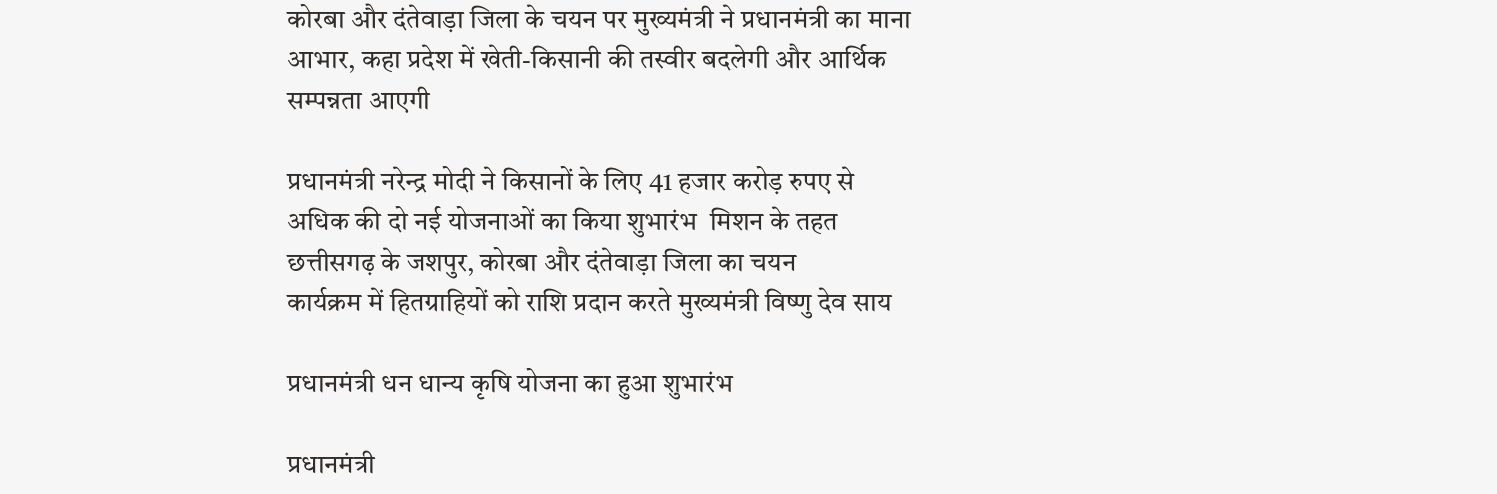कोरबा और दंतेवाड़ा जिला के चयन पर मुख्यमंत्री ने प्रधानमंत्री का माना आभार, कहा प्रदेश में खेती-किसानी की तस्वीर बदलेगी और आर्थिक सम्पन्नता आएगी

प्रधानमंत्री नरेन्द्र मोदी ने किसानों के लिए 41 हजार करोड़ रुपए से अधिक की दो नई योजनाओं का किया शुभारंभ  मिशन के तहत छत्तीसगढ़ के जशपुर, कोरबा और दंतेवाड़ा जिला का चयन
कार्यक्रम में हितग्राहियों को राशि प्रदान करते मुख्यमंत्री विष्णु देव साय

प्रधानमंत्री धन धान्य कृषि योजना का हुआ शुभारंभ

प्रधानमंत्री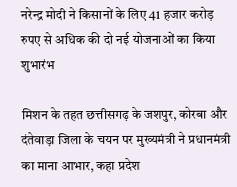नरेन्द्र मोदी ने किसानों के लिए 41 हजार करोड़ रुपए से अधिक की दो नई योजनाओं का किया शुभारंभ

मिशन के तहत छत्तीसगढ़ के जशपुर, कोरबा और दंतेवाड़ा जिला के चयन पर मुख्यमंत्री ने प्रधानमंत्री का माना आभार, कहा प्रदेश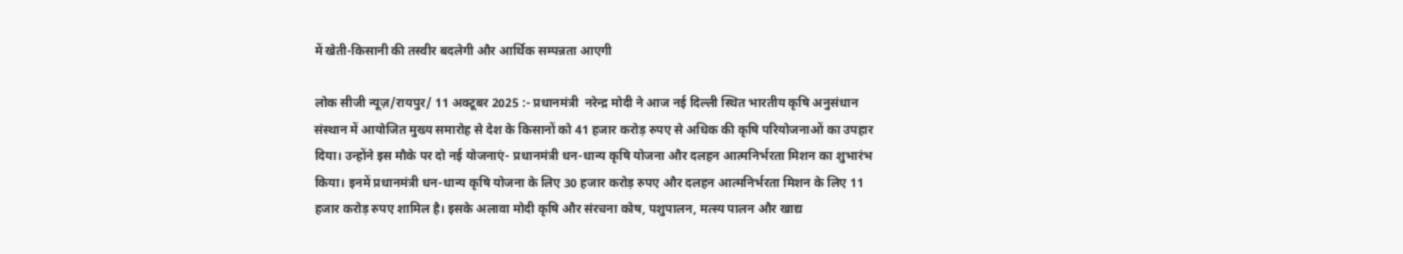में खेती-किसानी की तस्वीर बदलेगी और आर्थिक सम्पन्नता आएगी

लोक सीजी न्यूज़/रायपुर/ 11 अक्टूबर 2025 :- प्रधानमंत्री  नरेन्द्र मोदी ने आज नई दिल्ली स्थित भारतीय कृषि अनुसंधान संस्थान में आयोजित मुख्य समारोह से देश के किसानों को 41 हजार करोड़ रुपए से अधिक की कृषि परियोजनाओं का उपहार दिया। उन्होंने इस मौके पर दो नई योजनाएं- प्रधानमंत्री धन-धान्य कृषि योजना और दलहन आत्मनिर्भरता मिशन का शुभारंभ किया। इनमें प्रधानमंत्री धन-धान्य कृषि योजना के लिए 30 हजार करोड़ रुपए और दलहन आत्मनिर्भरता मिशन के लिए 11 हजार करोड़ रुपए शामिल है। इसके अलावा मोदी कृषि और संरचना कोष, पशुपालन, मत्स्य पालन और खाद्य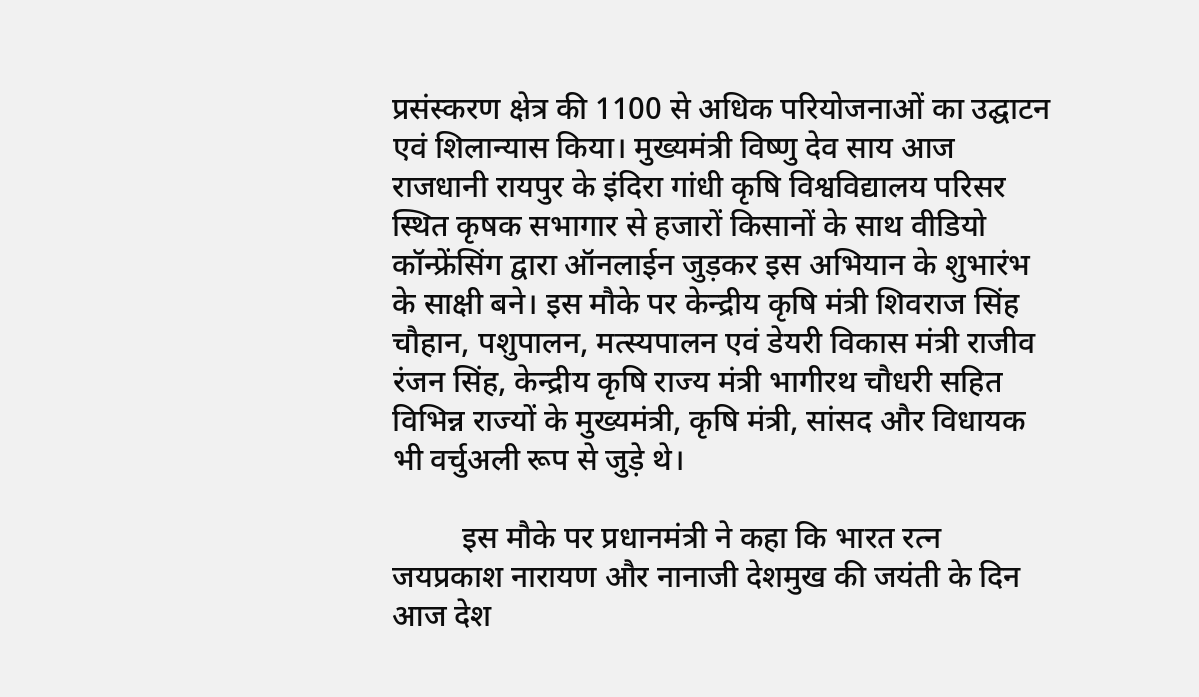प्रसंस्करण क्षेत्र की 1100 से अधिक परियोजनाओं का उद्घाटन एवं शिलान्यास किया। मुख्यमंत्री विष्णु देव साय आज राजधानी रायपुर के इंदिरा गांधी कृषि विश्वविद्यालय परिसर स्थित कृषक सभागार से हजारों किसानों के साथ वीडियो कॉन्फ्रेंसिंग द्वारा ऑनलाईन जुड़कर इस अभियान के शुभारंभ के साक्षी बने। इस मौके पर केन्द्रीय कृषि मंत्री शिवराज सिंह चौहान, पशुपालन, मत्स्यपालन एवं डेयरी विकास मंत्री राजीव रंजन सिंह, केन्द्रीय कृषि राज्य मंत्री भागीरथ चौधरी सहित विभिन्न राज्यों के मुख्यमंत्री, कृषि मंत्री, सांसद और विधायक भी वर्चुअली रूप से जुड़े थे।

         इस मौके पर प्रधानमंत्री ने कहा कि भारत रत्न जयप्रकाश नारायण और नानाजी देशमुख की जयंती के दिन आज देश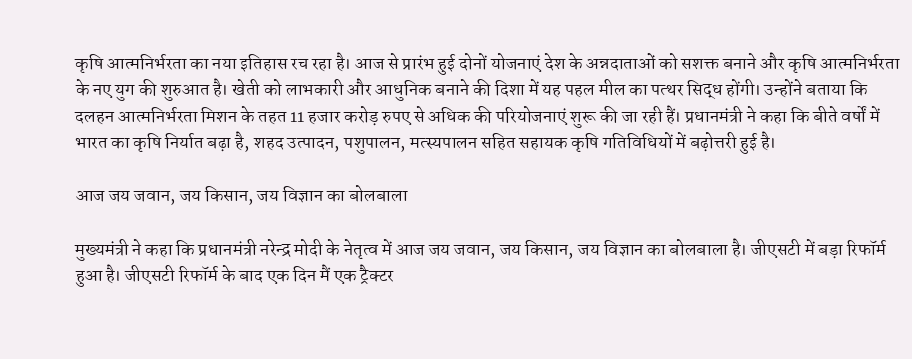कृषि आत्मनिर्भरता का नया इतिहास रच रहा है। आज से प्रारंभ हुई दोनों योजनाएं देश के अन्नदाताओं को सशक्त बनाने और कृषि आत्मनिर्भरता के नए युग की शुरुआत है। खेती को लाभकारी और आधुनिक बनाने की दिशा में यह पहल मील का पत्थर सिद्ध होंगी। उन्होंने बताया कि दलहन आत्मनिर्भरता मिशन के तहत 11 हजार करोड़ रुपए से अधिक की परियोजनाएं शुरू की जा रही हैं। प्रधानमंत्री ने कहा कि बीते वर्षों में भारत का कृषि निर्यात बढ़ा है, शहद उत्पादन, पशुपालन, मत्स्यपालन सहित सहायक कृषि गतिविधियों में बढ़ोत्तरी हुई है।

आज जय जवान, जय किसान, जय विज्ञान का बोलबाला

मुख्यमंत्री ने कहा कि प्रधानमंत्री नरेन्द्र मोदी के नेतृत्व में आज जय जवान, जय किसान, जय विज्ञान का बोलबाला है। जीएसटी में बड़ा रिफॉर्म हुआ है। जीएसटी रिफॉर्म के बाद एक दिन मैं एक ट्रैक्टर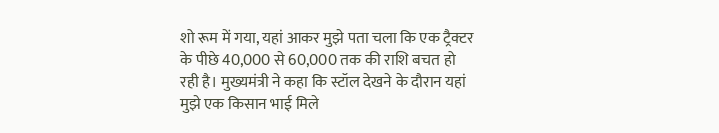शो रूम में गया, यहां आकर मुझे पता चला कि एक ट्रैक्टर के पीछे 40,000 से 60,000 तक की राशि बचत हो रही है। मुख्यमंत्री ने कहा कि स्टॉल देखने के दौरान यहां मुझे एक किसान भाई मिले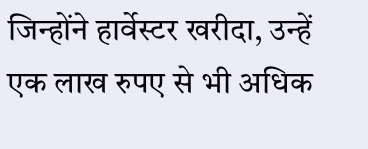जिन्होंने हार्वेस्टर खरीदा, उन्हें एक लाख रुपए से भी अधिक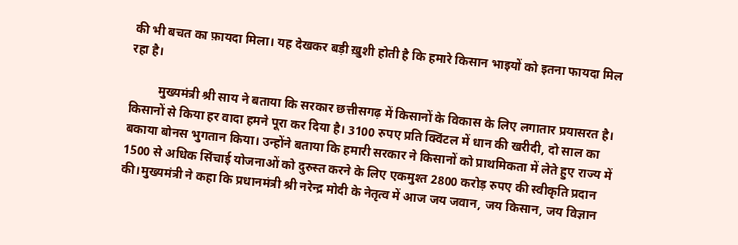की भी बचत का फ़ायदा मिला। यह देखकर बड़ी ख़ुशी होती है कि हमारे किसान भाइयों को इतना फायदा मिल रहा है।

         मुख्यमंत्री श्री साय ने बताया कि सरकार छत्तीसगढ़ में किसानों के विकास के लिए लगातार प्रयासरत है। किसानों से किया हर वादा हमने पूरा कर दिया है। 3100 रुपए प्रति क्विंटल में धान की खरीदी, दो साल का बकाया बोनस भुगतान किया। उन्होंने बताया कि हमारी सरकार ने किसानों को प्राथमिकता में लेते हुए राज्य में 1500 से अधिक सिंचाई योजनाओं को दुरुस्त करने के लिए एकमुश्त 2800 करोड़ रुपए की स्वीकृति प्रदान की।मुख्यमंत्री ने कहा कि प्रधानमंत्री श्री नरेन्द्र मोदी के नेतृत्व में आज जय जवान, जय किसान, जय विज्ञान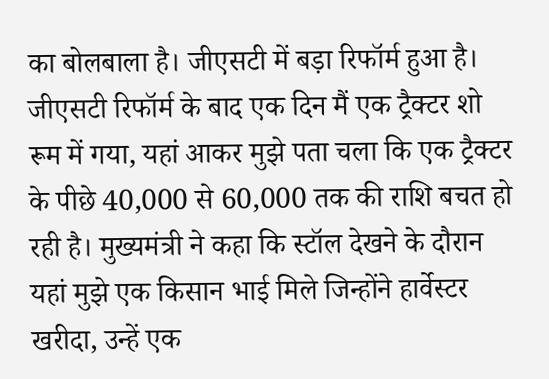का बोलबाला है। जीएसटी में बड़ा रिफॉर्म हुआ है। जीएसटी रिफॉर्म के बाद एक दिन मैं एक ट्रैक्टर शो रूम में गया, यहां आकर मुझे पता चला कि एक ट्रैक्टर के पीछे 40,000 से 60,000 तक की राशि बचत हो रही है। मुख्यमंत्री ने कहा कि स्टॉल देखने के दौरान यहां मुझे एक किसान भाई मिले जिन्होंने हार्वेस्टर खरीदा, उन्हें एक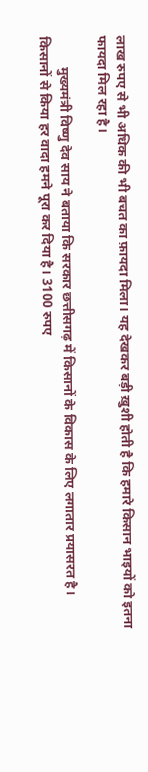लाख रुपए से भी अधिक की भी बचत का फ़ायदा मिला। यह देखकर बड़ी ख़ुशी होती है कि हमारे किसान भाइयों को इतना फायदा मिल रहा है।

         मुख्यमंत्री विष्णु देव साय ने बताया कि सरकार छत्तीसगढ़ में किसानों के विकास के लिए लगातार प्रयासरत है। किसानों से किया हर वादा हमने पूरा कर दिया है। 3100 रुपए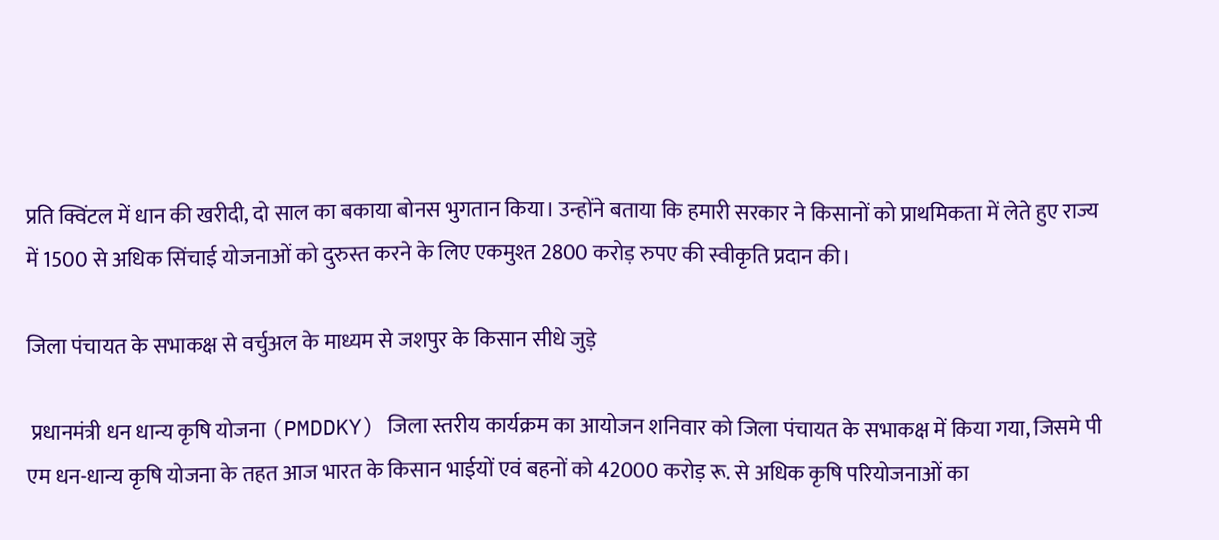प्रति क्विंटल में धान की खरीदी, दो साल का बकाया बोनस भुगतान किया। उन्होंने बताया कि हमारी सरकार ने किसानों को प्राथमिकता में लेते हुए राज्य में 1500 से अधिक सिंचाई योजनाओं को दुरुस्त करने के लिए एकमुश्त 2800 करोड़ रुपए की स्वीकृति प्रदान की।

जिला पंचायत के सभाकक्ष से वर्चुअल के माध्यम से जशपुर के किसान सीधे जुड़े

 प्रधानमंत्री धन धान्य कृषि योजना (PMDDKY) जिला स्तरीय कार्यक्रम का आयोजन शनिवार को जिला पंचायत के सभाकक्ष में किया गया, जिसमे पी एम धन-धान्य कृषि योजना के तहत आज भारत के किसान भाईयों एवं बहनों को 42000 करोड़ रू. से अधिक कृषि परियोजनाओं का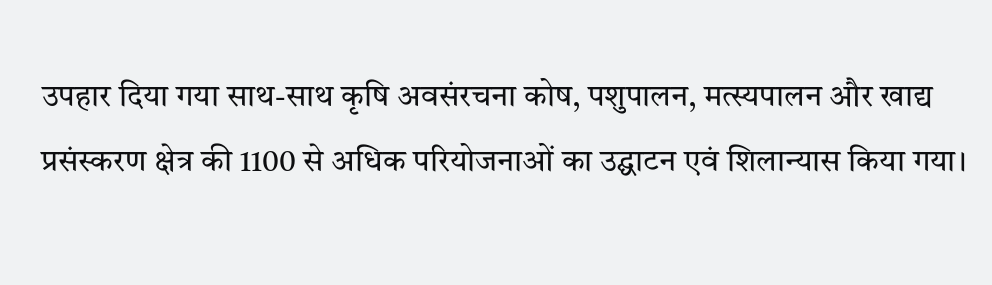उपहार दिया गया साथ-साथ कृषि अवसंरचना कोष, पशुपालन, मत्स्यपालन और खाद्य प्रसंस्करण क्षेत्र की 1100 से अधिक परियोजनाओं का उद्घाटन एवं शिलान्यास किया गया।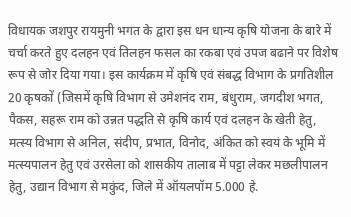विधायक जशपुर रायमुनी भगत के द्वारा इस धन धान्य कृषि योजना के बारे में चर्चा करते हुए दलहन एवं तिलहन फसल का रकबा एवं उपज बढाने पर विशेष रूप से जोर दिया गया। इस कार्यक्रम में कृषि एवं संबद्ध विभाग के प्रगतिशील 20 कृषकों (जिसमें कृषि विभाग से उमेशनंद राम, बंधुराम, जगदीश भगत, पैकस, सहरू राम को उन्नत पद्धति से कृषि कार्य एवं दलहन के खेती हेतु, मत्स्य विभाग से अनिल, संदीप, प्रभात, विनोद, अंकित को स्वयं के भूमि में मत्स्यपालन हेतु एवं उरसेला को शासकीय तालाब में पट्टा लेकर मछलीपालन हेतु, उद्यान विभाग से मकुंद, जिले में ऑयलपॉम 5.000 हे.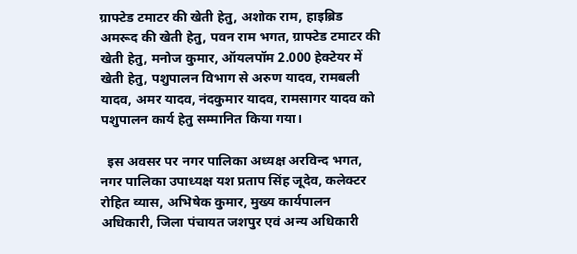ग्राफ्टेड टमाटर की खेती हेतु, अशोक राम, हाइब्रिड अमरूद की खेती हेतु, पवन राम भगत, ग्राफ्टेड टमाटर की खेती हेतु, मनोज कुमार, ऑयलपॉम 2.000 हेक्टेयर में खेती हेतु, पशुपालन विभाग से अरुण यादव, रामबली यादव, अमर यादव, नंदकुमार यादव, रामसागर यादव को पशुपालन कार्य हेतु सम्मानित किया गया।

  इस अवसर पर नगर पालिका अध्यक्ष अरविन्द भगत, नगर पालिका उपाध्यक्ष यश प्रताप सिंह जूदेव, कलेक्टर रोहित व्यास, अभिषेक कुमार, मुख्य कार्यपालन अधिकारी, जिला पंचायत जशपुर एवं अन्य अधिकारी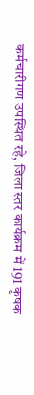कर्मचारीगण उपस्थित रहे, जिला स्तर कार्यक्रम में 191 कृषक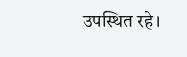उपस्थित रहे।